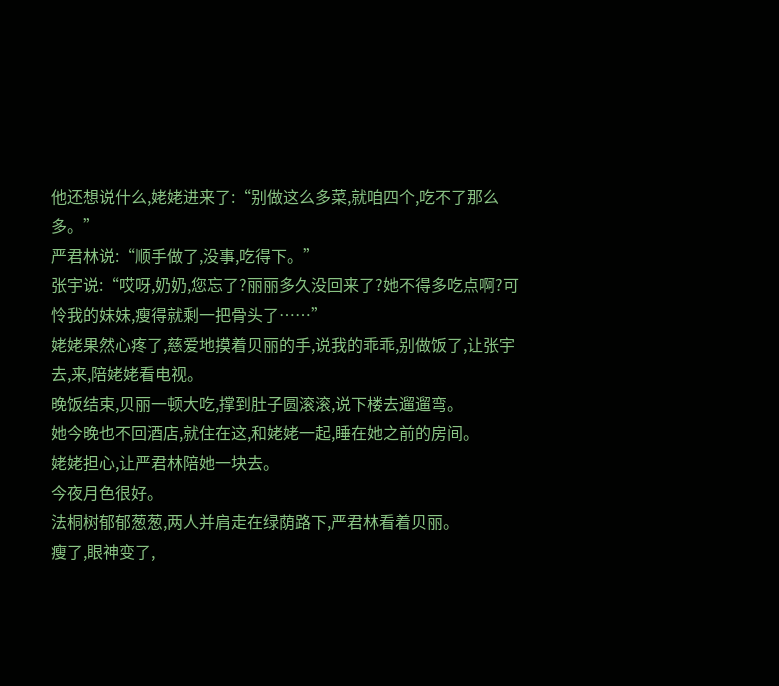他还想说什么,姥姥进来了:“别做这么多菜,就咱四个,吃不了那么多。”
严君林说:“顺手做了,没事,吃得下。”
张宇说:“哎呀,奶奶,您忘了?丽丽多久没回来了?她不得多吃点啊?可怜我的妹妹,瘦得就剩一把骨头了……”
姥姥果然心疼了,慈爱地摸着贝丽的手,说我的乖乖,别做饭了,让张宇去,来,陪姥姥看电视。
晚饭结束,贝丽一顿大吃,撑到肚子圆滚滚,说下楼去遛遛弯。
她今晚也不回酒店,就住在这,和姥姥一起,睡在她之前的房间。
姥姥担心,让严君林陪她一块去。
今夜月色很好。
法桐树郁郁葱葱,两人并肩走在绿荫路下,严君林看着贝丽。
瘦了,眼神变了,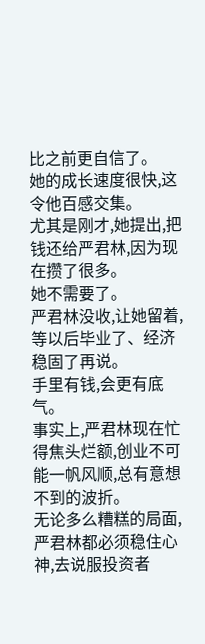比之前更自信了。
她的成长速度很快,这令他百感交集。
尤其是刚才,她提出,把钱还给严君林,因为现在攒了很多。
她不需要了。
严君林没收,让她留着,等以后毕业了、经济稳固了再说。
手里有钱,会更有底气。
事实上,严君林现在忙得焦头烂额,创业不可能一帆风顺,总有意想不到的波折。
无论多么糟糕的局面,严君林都必须稳住心神,去说服投资者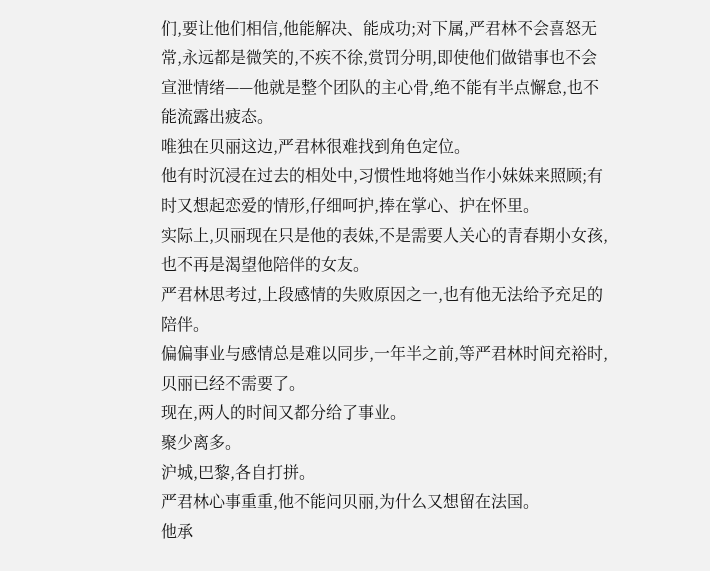们,要让他们相信,他能解决、能成功;对下属,严君林不会喜怒无常,永远都是微笑的,不疾不徐,赏罚分明,即使他们做错事也不会宣泄情绪——他就是整个团队的主心骨,绝不能有半点懈怠,也不能流露出疲态。
唯独在贝丽这边,严君林很难找到角色定位。
他有时沉浸在过去的相处中,习惯性地将她当作小妹妹来照顾;有时又想起恋爱的情形,仔细呵护,捧在掌心、护在怀里。
实际上,贝丽现在只是他的表妹,不是需要人关心的青春期小女孩,也不再是渴望他陪伴的女友。
严君林思考过,上段感情的失败原因之一,也有他无法给予充足的陪伴。
偏偏事业与感情总是难以同步,一年半之前,等严君林时间充裕时,贝丽已经不需要了。
现在,两人的时间又都分给了事业。
聚少离多。
沪城,巴黎,各自打拼。
严君林心事重重,他不能问贝丽,为什么又想留在法国。
他承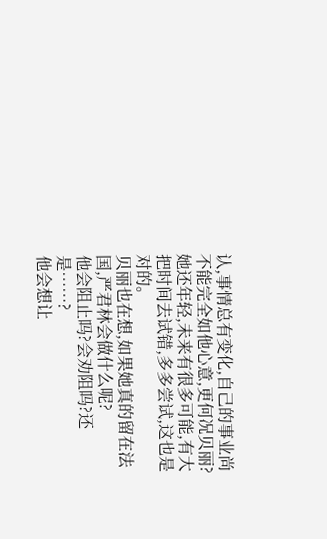认,事情总有变化,自己的事业尚不能完全如他心意,更何况贝丽?她还年轻,未来有很多可能,有大把时间去试错,多多尝试,这也是对的。
贝丽也在想,如果她真的留在法国,严君林会做什么呢?
他会阻止吗?会劝阻吗?还是……?
他会想让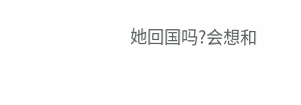她回国吗?会想和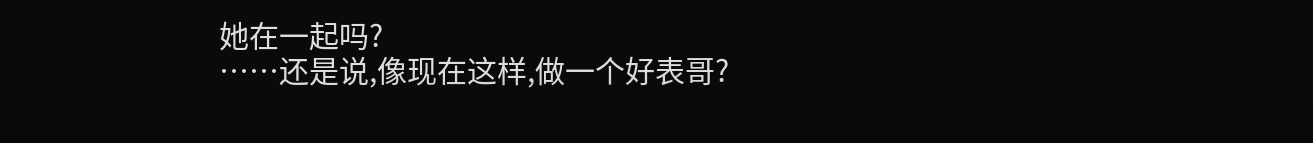她在一起吗?
……还是说,像现在这样,做一个好表哥?